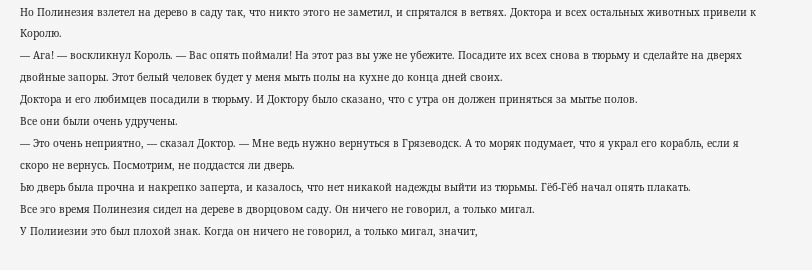Но Полинезия взлетел на дерево в саду так, что никто этого не заметил, и спрятался в ветвях. Доктора и всех остальных животных привели к Королю.
— Ага! — воскликнул Король. — Вас опять поймали! На этот раз вы уже не убежите. Посадите их всех снова в тюрьму и сделайте на дверях двойные запоры. Этот белый человек будет у меня мыть полы на кухне до конца дней своих.
Доктора и его любимцев посадили в тюрьму. И Доктору было сказано, что с утра он должен приняться за мытье полов.
Все они были очень удручены.
— Это очень неприятно, — сказал Доктор. — Мне ведь нужно вернуться в Грязеводск. А то моряк подумает, что я украл его корабль, если я скоро не вернусь. Посмотрим, не поддастся ли дверь.
Ью дверь была прочна и накрепко заперта, и казалось, что нет никакой надежды выйти из тюрьмы. Гёб-Гёб начал опять плакать.
Все эго время Полинезия сидел на дереве в дворцовом саду. Он ничего не говорил, а только мигал.
У Полииезии это был плохой знак. Когда он ничего не говорил, а только мигал, значит,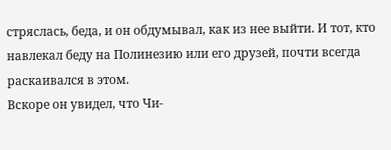стряслась, беда, и он обдумывал, как из нее выйти. И тот, кто навлекал беду на Полинезию или его друзей, почти всегда раскаивался в этом.
Вскоре он увидел, что Чи-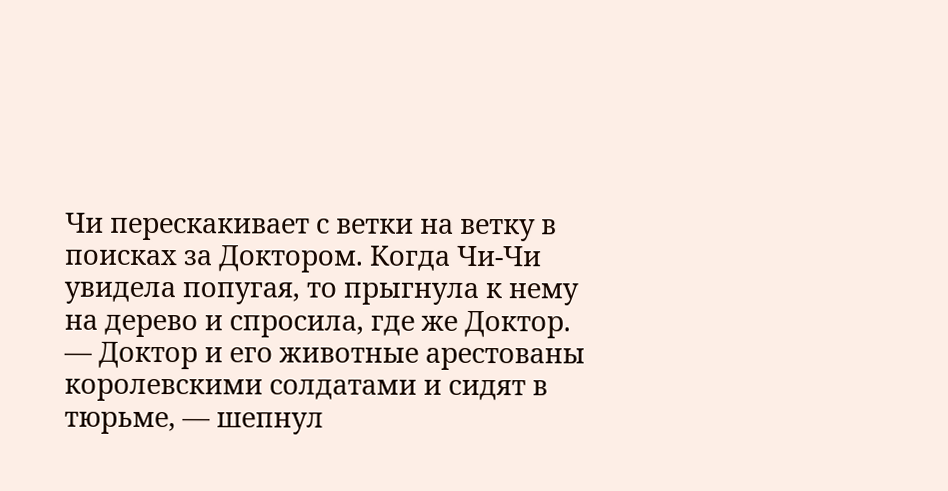Чи перескакивает с ветки на ветку в поисках за Доктором. Когда Чи-Чи увидела попугая, то прыгнула к нему на дерево и спросила, где же Доктор.
— Доктор и его животные арестованы королевскими солдатами и сидят в тюрьме, — шепнул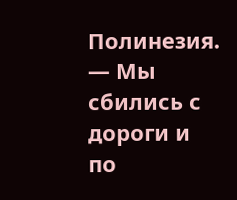Полинезия. — Мы сбились с дороги и по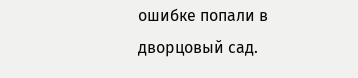ошибке попали в дворцовый сад.